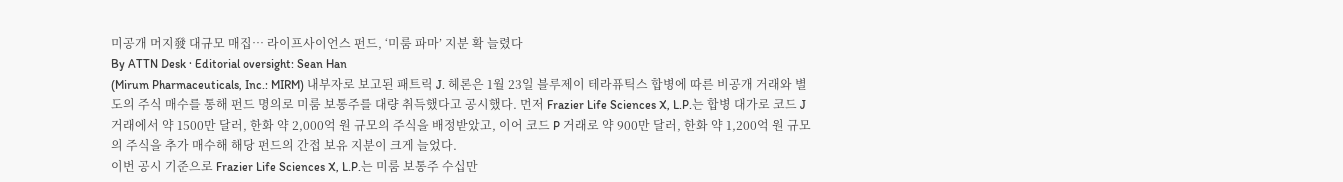미공개 머지發 대규모 매집… 라이프사이언스 펀드, ‘미룸 파마’ 지분 확 늘렸다
By ATTN Desk · Editorial oversight: Sean Han
(Mirum Pharmaceuticals, Inc.: MIRM) 내부자로 보고된 패트릭 J. 헤론은 1월 23일 블루제이 테라퓨틱스 합병에 따른 비공개 거래와 별도의 주식 매수를 통해 펀드 명의로 미룸 보통주를 대량 취득했다고 공시했다. 먼저 Frazier Life Sciences X, L.P.는 합병 대가로 코드 J 거래에서 약 1500만 달러, 한화 약 2,000억 원 규모의 주식을 배정받았고, 이어 코드 P 거래로 약 900만 달러, 한화 약 1,200억 원 규모의 주식을 추가 매수해 해당 펀드의 간접 보유 지분이 크게 늘었다.
이번 공시 기준으로 Frazier Life Sciences X, L.P.는 미룸 보통주 수십만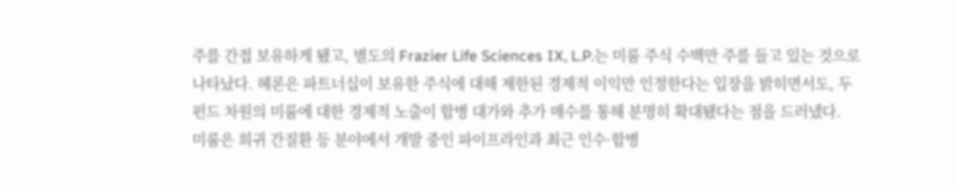주를 간접 보유하게 됐고, 별도의 Frazier Life Sciences IX, L.P.는 미룸 주식 수백만 주를 들고 있는 것으로 나타났다. 헤론은 파트너십이 보유한 주식에 대해 제한된 경제적 이익만 인정한다는 입장을 밝히면서도, 두 펀드 차원의 미룸에 대한 경제적 노출이 합병 대가와 추가 매수를 통해 분명히 확대됐다는 점을 드러냈다.
미룸은 희귀 간질환 등 분야에서 개발 중인 파이프라인과 최근 인수·합병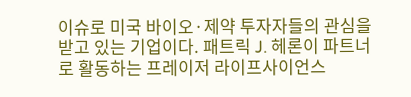이슈로 미국 바이오·제약 투자자들의 관심을 받고 있는 기업이다. 패트릭 J. 헤론이 파트너로 활동하는 프레이저 라이프사이언스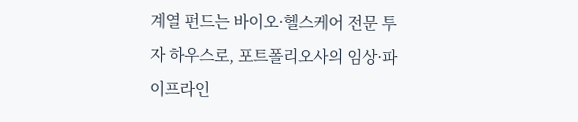계열 펀드는 바이오·헬스케어 전문 투자 하우스로, 포트폴리오사의 임상·파이프라인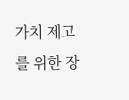가치 제고를 위한 장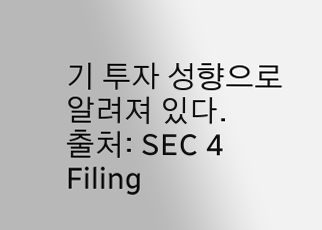기 투자 성향으로 알려져 있다.
출처: SEC 4 Filing